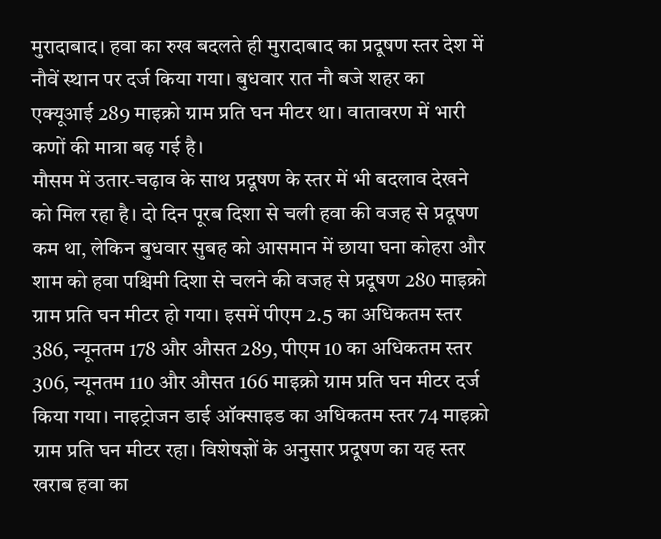मुरादाबाद। हवा का रुख बदलते ही मुरादाबाद का प्रदूषण स्तर देश में नौवें स्थान पर दर्ज किया गया। बुधवार रात नौ बजे शहर का एक्यूआई 289 माइक्रो ग्राम प्रति घन मीटर था। वातावरण में भारी कणों की मात्रा बढ़ गई है।
मौसम में उतार-चढ़ाव के साथ प्रदूषण के स्तर में भी बदलाव देखने को मिल रहा है। दो दिन पूरब दिशा से चली हवा की वजह से प्रदूषण कम था, लेकिन बुधवार सुबह को आसमान में छाया घना कोहरा और शाम को हवा पश्चिमी दिशा से चलने की वजह से प्रदूषण 280 माइक्रो ग्राम प्रति घन मीटर हो गया। इसमें पीएम 2.5 का अधिकतम स्तर 386, न्यूनतम 178 और औसत 289, पीएम 10 का अधिकतम स्तर 306, न्यूनतम 110 और औसत 166 माइक्रो ग्राम प्रति घन मीटर दर्ज किया गया। नाइट्रोजन डाई ऑक्साइड का अधिकतम स्तर 74 माइक्रो ग्राम प्रति घन मीटर रहा। विशेषज्ञों के अनुसार प्रदूषण का यह स्तर खराब हवा का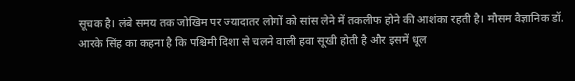सूचक है। लंबे समय तक जोखिम पर ज्यादातर लोगों को सांस लेने में तकलीफ होने की आशंका रहती है। मौसम वैज्ञानिक डॉ. आरके सिंह का कहना है कि पश्चिमी दिशा से चलने वाली हवा सूखी होती है और इसमें धूल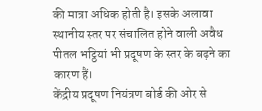की मात्रा अधिक होती है। इसके अलावा स्थानीय स्तर पर संचालित होने वाली अवैध पीतल भट्ठियां भी प्रदूषण के स्तर के बढ़ने का कारण हैं।
केंद्रीय प्रदूषण नियंत्रण बोर्ड की ओर से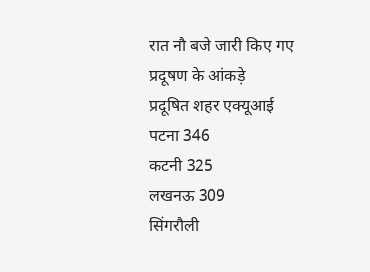रात नौ बजे जारी किए गए प्रदूषण के आंकड़े
प्रदूषित शहर एक्यूआई
पटना 346
कटनी 325
लखनऊ 309
सिंगरौली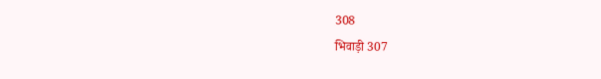308
भिवाड़ी 307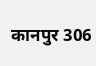कानपुर 306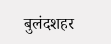बुलंदशहर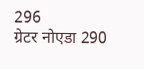296
ग्रेटर नोएडा 290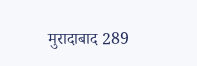मुरादाबाद 289